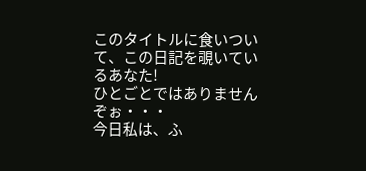このタイトルに食いついて、この日記を覗いているあなた!
ひとごとではありませんぞぉ・・・
今日私は、ふ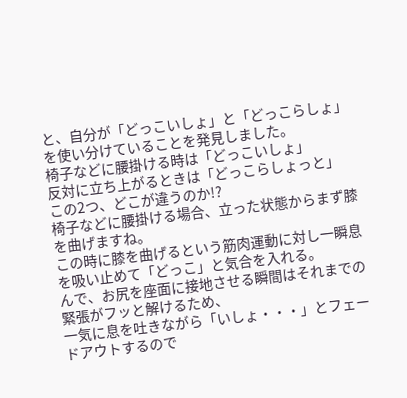と、自分が「どっこいしょ」と「どっこらしょ」を使い分けていることを発見しました。
椅子などに腰掛ける時は「どっこいしょ」
反対に立ち上がるときは「どっこらしょっと」
この2つ、どこが違うのか!?
椅子などに腰掛ける場合、立った状態からまず膝を曲げますね。
この時に膝を曲げるという筋肉運動に対し一瞬息を吸い止めて「どっこ」と気合を入れる。
んで、お尻を座面に接地させる瞬間はそれまでの緊張がフッと解けるため、
一気に息を吐きながら「いしょ・・・」とフェードアウトするので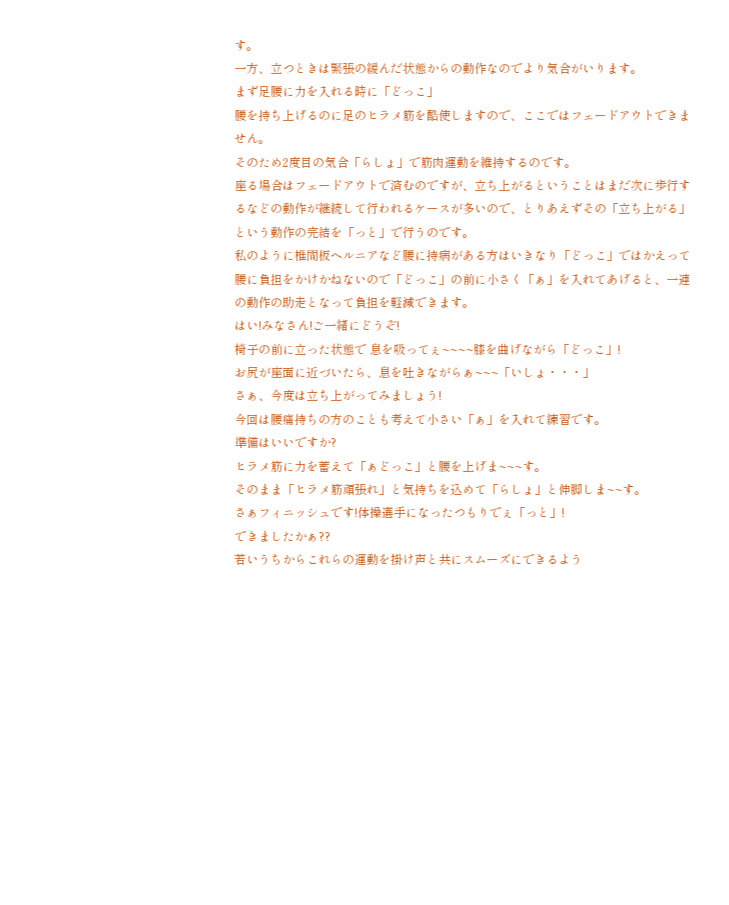す。
一方、立つときは緊張の緩んだ状態からの動作なのでより気合がいります。
まず足腰に力を入れる時に「どっこ」
腰を持ち上げるのに足のヒラメ筋を酷使しますので、ここではフェードアウトできません。
そのため2度目の気合「らしょ」で筋肉運動を維持するのです。
座る場合はフェードアウトで済むのですが、立ち上がるということはまだ次に歩行するなどの動作が継続して行われるケースが多いので、とりあえずその「立ち上がる」という動作の完結を「っと」で行うのです。
私のように椎間板ヘルニアなど腰に持病がある方はいきなり「どっこ」ではかえって腰に負担をかけかねないので「どっこ」の前に小さく「ぁ」を入れてあげると、一連の動作の助走となって負担を軽減できます。
はい!みなさん!ご一緒にどうぞ!
椅子の前に立った状態で 息を吸ってぇ~~~~膝を曲げながら「どっこ」!
お尻が座面に近づいたら、息を吐きながらぁ~~~「いしょ・・・」
さぁ、今度は立ち上がってみましょう!
今回は腰痛持ちの方のことも考えて小さい「ぁ」を入れて練習です。
準備はいいですか?
ヒラメ筋に力を蓄えて「ぁどっこ」と腰を上げま~~~す。
そのまま「ヒラメ筋頑張れ」と気持ちを込めて「らしょ」と伸脚しま~~す。
さぁフィニッシュです!体操選手になったつもりでぇ「っと」!
できましたかぁ??
若いうちからこれらの運動を掛け声と共にスムーズにできるよう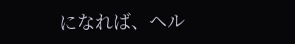になれば、ヘル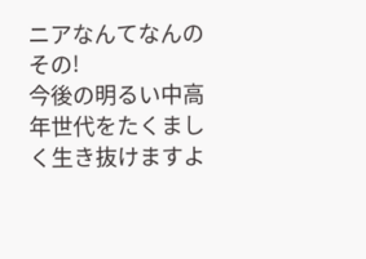ニアなんてなんのその!
今後の明るい中高年世代をたくましく生き抜けますよ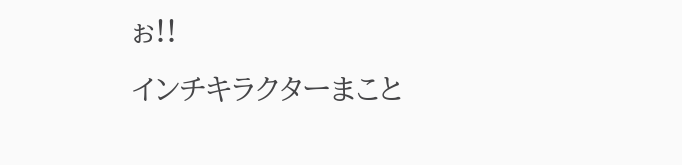ぉ!!
インチキラクターまこと